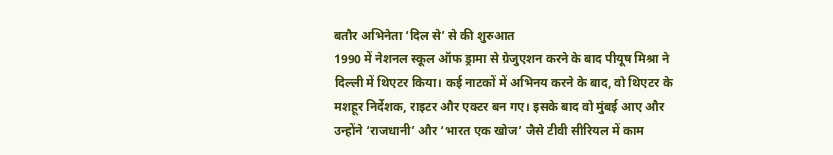बतौर अभिनेता ‘दिल से’ से की शुरुआत
1990 में नेशनल स्कूल ऑफ ड्रामा से ग्रेजुएशन करने के बाद पीयूष मिश्रा ने दिल्ली में थिएटर किया। कई नाटकों में अभिनय करने के बाद, वो थिएटर के मशहूर निर्देशक, राइटर और एक्टर बन गए। इसके बाद वो मुंबई आए और उन्होंने ‘राजधानी’ और ‘भारत एक खोज’ जैसे टीवी सीरियल में काम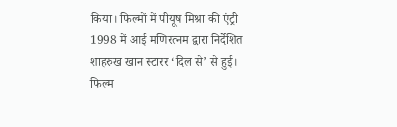किया। फिल्मों में पीयूष मिश्रा की एंट्री 1998 में आई मणिरत्नम द्वारा निर्देशित शाहरुख खान स्टारर ‘दिल से’ से हुई। फिल्म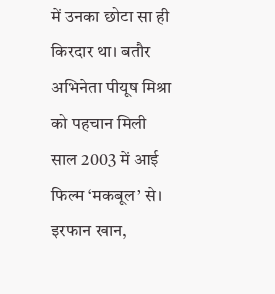में उनका छोटा सा ही किरदार था। बतौर अभिनेता पीयूष मिश्रा को पहचान मिली साल 2003 में आई फिल्म ‘मकबूल’ से। इरफान खान,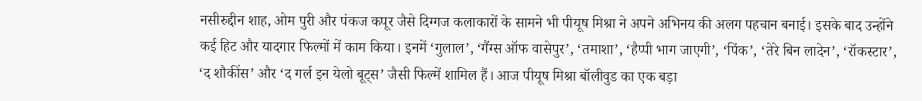नसीरुद्दीन शाह, ओम पुरी और पंकज कपूर जैसे दिग्गज कलाकारों के सामने भी पीयूष मिश्रा ने अपने अभिनय की अलग पहचान बनाई। इसके बाद उन्होंने कई हिट और यादगार फिल्मों में काम किया। इनमें ‘गुलाल’, ‘गैंग्स ऑफ वासेपुर’, ‘तमाशा’, ‘हैप्पी भाग जाएगी’, ‘पिंक’, ‘तेरे बिन लादेन’, ‘रॉकस्टार’, ‘द शौकींस’ और ‘द गर्ल इन येलो बूट्स’ जैसी फिल्में शामिल हैं। आज पीयूष मिश्रा बॉलीवुड का एक बड़ा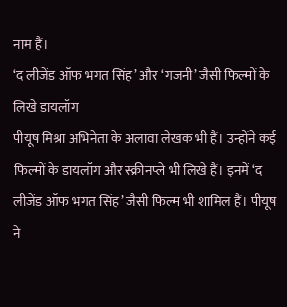नाम हैं।
‘द लीजेंड ऑफ भगत सिंह’ और ‘गजनी’ जैसी फिल्मों के लिखे डायलॉग
पीयूष मिश्रा अभिनेता के अलावा लेखक भी हैं। उन्होंने कई फिल्मों के डायलॉग और स्क्रीनप्ले भी लिखे हैं। इनमें ‘द लीजेंड ऑफ भगत सिंह’ जैसी फिल्म भी शामिल हैं। पीयूष ने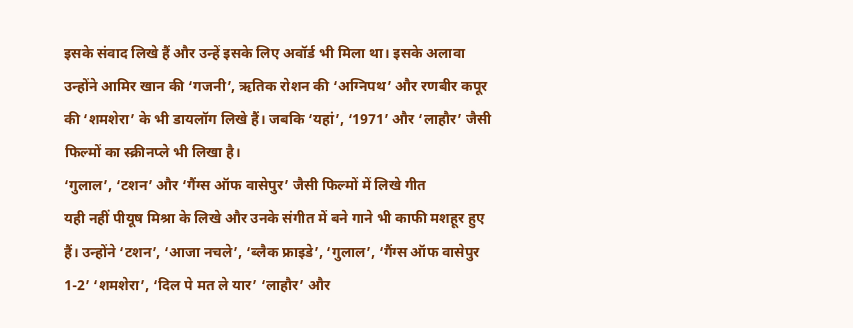इसके संवाद लिखे हैं और उन्हें इसके लिए अवॉर्ड भी मिला था। इसके अलावा उन्होंने आमिर खान की ‘गजनी’, ऋतिक रोशन की ‘अग्निपथ’ और रणबीर कपूर की ‘शमशेरा’ के भी डायलॉग लिखे हैं। जबकि ‘यहां’, ‘1971’ और ‘लाहौर’ जैसी फिल्मों का स्क्रीनप्ले भी लिखा है।
‘गुलाल’, ‘टशन’ और ‘गैंग्स ऑफ वासेपुर’ जैसी फिल्मों में लिखे गीत
यही नहीं पीयूष मिश्रा के लिखे और उनके संगीत में बने गाने भी काफी मशहूर हुए हैं। उन्होंने ‘टशन’, ‘आजा नचले’, ‘ब्लैक फ्राइडे’, ‘गुलाल’, ‘गैंग्स ऑफ वासेपुर 1-2’ ‘शमशेरा’, ‘दिल पे मत ले यार’ ‘लाहौर’ और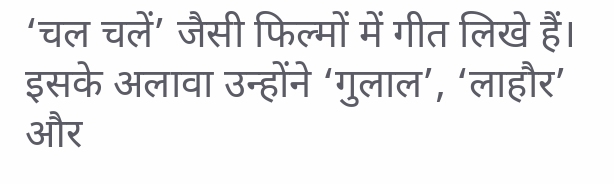‘चल चलें’ जैसी फिल्मों में गीत लिखे हैं। इसके अलावा उन्होंने ‘गुलाल’, ‘लाहौर’ और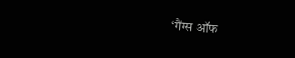‘गैंग्स ऑफ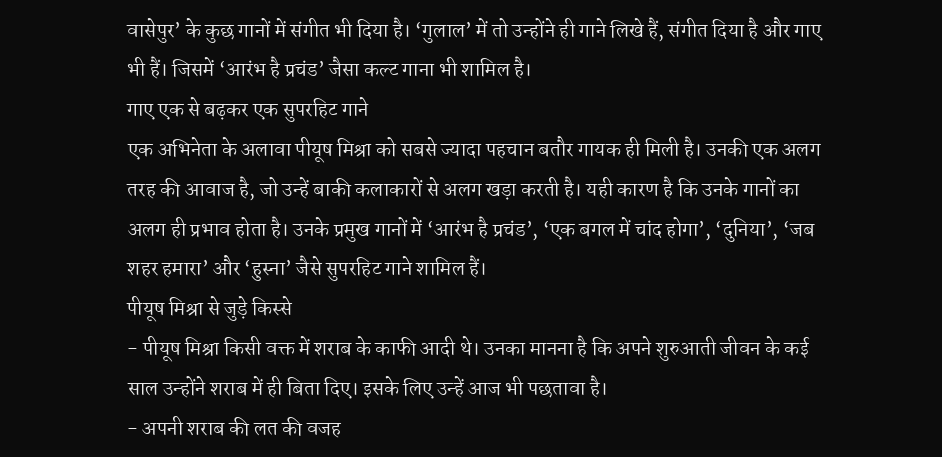वासेपुर’ के कुछ गानों में संगीत भी दिया है। ‘गुलाल’ में तो उन्होंने ही गाने लिखे हैं, संगीत दिया है और गाए भी हैं। जिसमें ‘आरंभ है प्रचंड’ जैसा कल्ट गाना भी शामिल है।
गाए एक से बढ़कर एक सुपरहिट गाने
एक अभिनेता के अलावा पीयूष मिश्रा को सबसे ज्यादा पहचान बतौर गायक ही मिली है। उनकी एक अलग तरह की आवाज है, जो उन्हें बाकी कलाकारों से अलग खड़ा करती है। यही कारण है कि उनके गानों का अलग ही प्रभाव होता है। उनके प्रमुख गानों में ‘आरंभ है प्रचंड’, ‘एक बगल में चांद होगा’, ‘दुनिया’, ‘जब शहर हमारा’ और ‘हुस्ना’ जैसे सुपरहिट गाने शामिल हैं।
पीयूष मिश्रा से जुड़े किस्से
- पीयूष मिश्रा किसी वक्त में शराब के काफी आदी थे। उनका मानना है कि अपने शुरुआती जीवन के कई साल उन्होंने शराब में ही बिता दिए। इसके लिए उन्हें आज भी पछतावा है।
- अपनी शराब की लत की वजह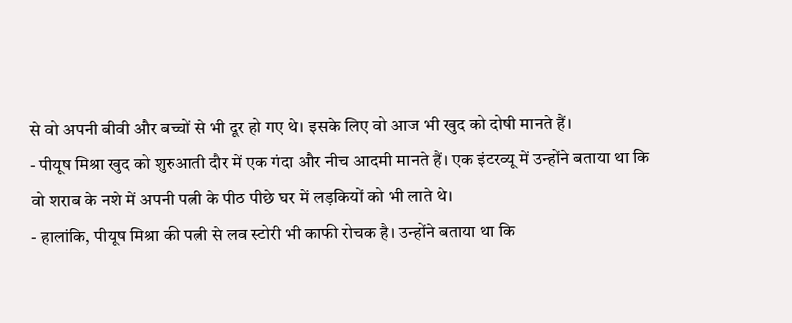से वो अपनी बीवी और बच्चों से भी दूर हो गए थे। इसके लिए वो आज भी खुद को दोषी मानते हैं।
- पीयूष मिश्रा खुद को शुरुआती दौर में एक गंदा और नीच आदमी मानते हैं। एक इंटरव्यू में उन्होंने बताया था कि वो शराब के नशे में अपनी पत्नी के पीठ पीछे घर में लड़कियों को भी लाते थे।
- हालांकि, पीयूष मिश्रा की पत्नी से लव स्टोरी भी काफी रोचक है। उन्होंने बताया था कि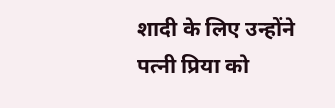शादी के लिए उन्होंने पत्नी प्रिया को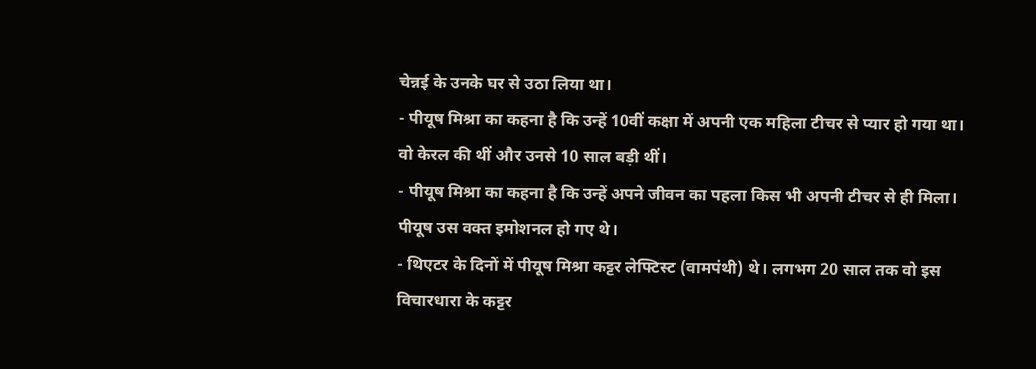चेन्नई के उनके घर से उठा लिया था।
- पीयूष मिश्रा का कहना है कि उन्हें 10वीं कक्षा में अपनी एक महिला टीचर से प्यार हो गया था। वो केरल की थीं और उनसे 10 साल बड़ी थीं।
- पीयूष मिश्रा का कहना है कि उन्हें अपने जीवन का पहला किस भी अपनी टीचर से ही मिला। पीयूष उस वक्त इमोशनल हो गए थे।
- थिएटर के दिनों में पीयूष मिश्रा कट्टर लेफ्टिस्ट (वामपंथी) थे। लगभग 20 साल तक वो इस विचारधारा के कट्टर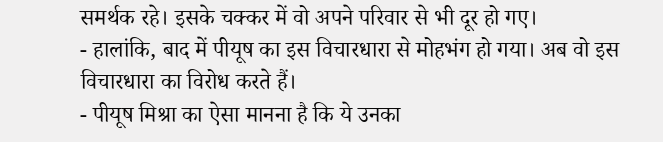समर्थक रहे। इसके चक्कर में वो अपने परिवार से भी दूर हो गए।
- हालांकि, बाद में पीयूष का इस विचारधारा से मोहभंग हो गया। अब वो इस विचारधारा का विरोध करते हैं।
- पीयूष मिश्रा का ऐसा मानना है कि ये उनका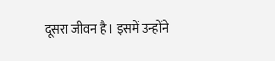दूसरा जीवन है। इसमें उन्होंने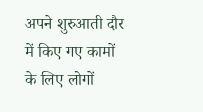अपने शुरुआती दौर में किए गए कामों के लिए लोगों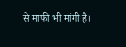से माफी भी मांगी है।